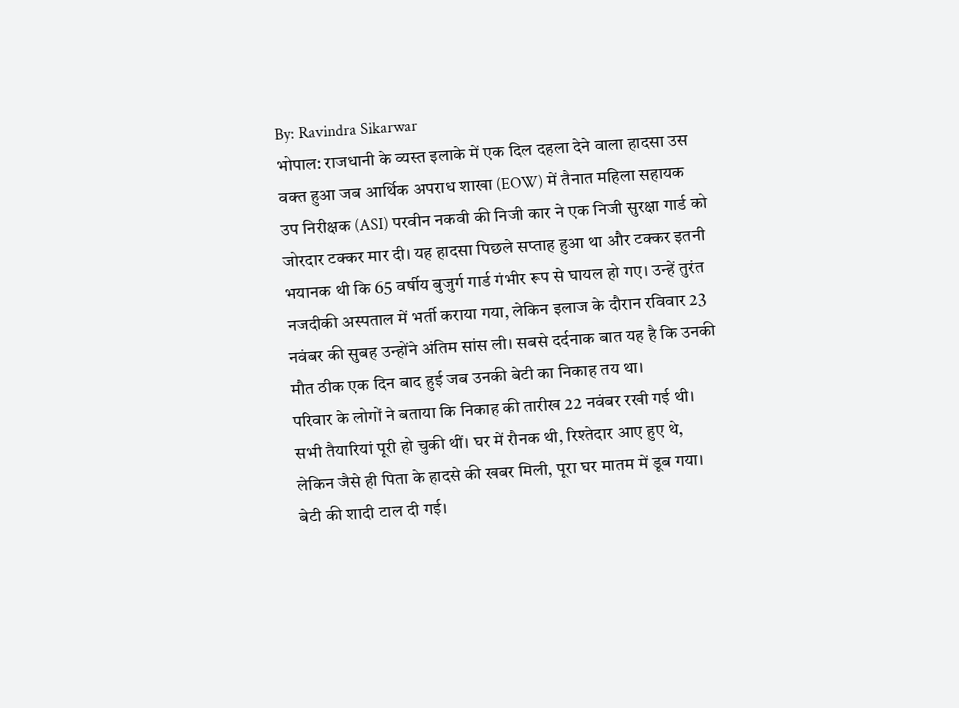By: Ravindra Sikarwar
भोपाल: राजधानी के व्यस्त इलाके में एक दिल दहला देने वाला हादसा उस वक्त हुआ जब आर्थिक अपराध शाखा (EOW) में तैनात महिला सहायक उप निरीक्षक (ASI) परवीन नकवी की निजी कार ने एक निजी सुरक्षा गार्ड को जोरदार टक्कर मार दी। यह हादसा पिछले सप्ताह हुआ था और टक्कर इतनी भयानक थी कि 65 वर्षीय बुजुर्ग गार्ड गंभीर रूप से घायल हो गए। उन्हें तुरंत नजदीकी अस्पताल में भर्ती कराया गया, लेकिन इलाज के दौरान रविवार 23 नवंबर की सुबह उन्होंने अंतिम सांस ली। सबसे दर्दनाक बात यह है कि उनकी मौत ठीक एक दिन बाद हुई जब उनकी बेटी का निकाह तय था।
परिवार के लोगों ने बताया कि निकाह की तारीख 22 नवंबर रखी गई थी। सभी तैयारियां पूरी हो चुकी थीं। घर में रौनक थी, रिश्तेदार आए हुए थे, लेकिन जैसे ही पिता के हादसे की खबर मिली, पूरा घर मातम में डूब गया। बेटी की शादी टाल दी गई।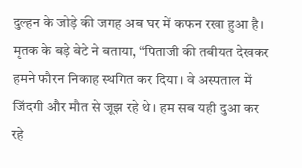दुल्हन के जोड़े की जगह अब घर में कफन रखा हुआ है। मृतक के बड़े बेटे ने बताया, “पिताजी की तबीयत देखकर हमने फौरन निकाह स्थगित कर दिया। वे अस्पताल में जिंदगी और मौत से जूझ रहे थे। हम सब यही दुआ कर रहे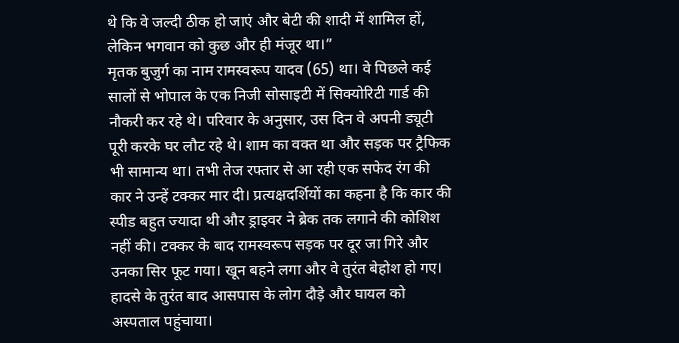थे कि वे जल्दी ठीक हो जाएं और बेटी की शादी में शामिल हों, लेकिन भगवान को कुछ और ही मंजूर था।”
मृतक बुजुर्ग का नाम रामस्वरूप यादव (65) था। वे पिछले कई सालों से भोपाल के एक निजी सोसाइटी में सिक्योरिटी गार्ड की नौकरी कर रहे थे। परिवार के अनुसार, उस दिन वे अपनी ड्यूटी पूरी करके घर लौट रहे थे। शाम का वक्त था और सड़क पर ट्रैफिक भी सामान्य था। तभी तेज रफ्तार से आ रही एक सफेद रंग की कार ने उन्हें टक्कर मार दी। प्रत्यक्षदर्शियों का कहना है कि कार की स्पीड बहुत ज्यादा थी और ड्राइवर ने ब्रेक तक लगाने की कोशिश नहीं की। टक्कर के बाद रामस्वरूप सड़क पर दूर जा गिरे और उनका सिर फूट गया। खून बहने लगा और वे तुरंत बेहोश हो गए।
हादसे के तुरंत बाद आसपास के लोग दौड़े और घायल को अस्पताल पहुंचाया।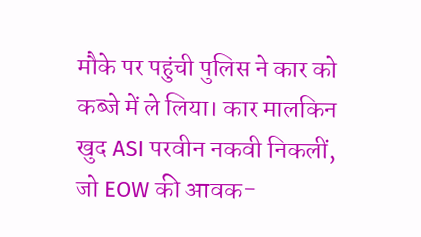मौके पर पहुंची पुलिस ने कार को कब्जे में ले लिया। कार मालकिन खुद ASI परवीन नकवी निकलीं, जो EOW की आवक-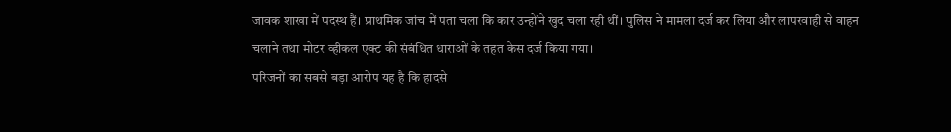जावक शाखा में पदस्थ हैं। प्राथमिक जांच में पता चला कि कार उन्होंने खुद चला रही थीं। पुलिस ने मामला दर्ज कर लिया और लापरवाही से वाहन चलाने तथा मोटर व्हीकल एक्ट की संबंधित धाराओं के तहत केस दर्ज किया गया।
परिजनों का सबसे बड़ा आरोप यह है कि हादसे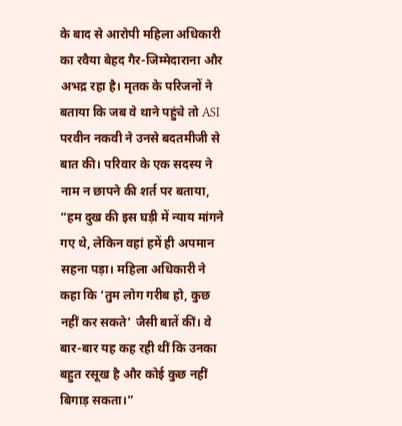के बाद से आरोपी महिला अधिकारी का रवैया बेहद गैर-जिम्मेदाराना और अभद्र रहा है। मृतक के परिजनों ने बताया कि जब वे थाने पहुंचे तो ASI परवीन नकवी ने उनसे बदतमीजी से बात की। परिवार के एक सदस्य ने नाम न छापने की शर्त पर बताया, “हम दुख की इस घड़ी में न्याय मांगने गए थे, लेकिन वहां हमें ही अपमान सहना पड़ा। महिला अधिकारी ने कहा कि ‘तुम लोग गरीब हो, कुछ नहीं कर सकते’ जैसी बातें कीं। वे बार-बार यह कह रही थीं कि उनका बहुत रसूख है और कोई कुछ नहीं बिगाड़ सकता।”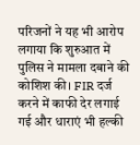परिजनों ने यह भी आरोप लगाया कि शुरुआत में पुलिस ने मामला दबाने की कोशिश की। FIR दर्ज करने में काफी देर लगाई गई और धाराएं भी हल्की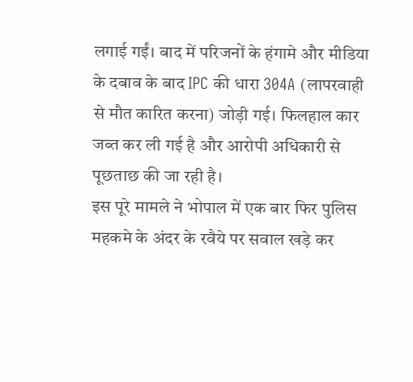लगाई गईं। बाद में परिजनों के हंगामे और मीडिया के दबाव के बाद IPC की धारा 304A (लापरवाही से मौत कारित करना) जोड़ी गई। फिलहाल कार जब्त कर ली गई है और आरोपी अधिकारी से पूछताछ की जा रही है।
इस पूरे मामले ने भोपाल में एक बार फिर पुलिस महकमे के अंदर के रवैये पर सवाल खड़े कर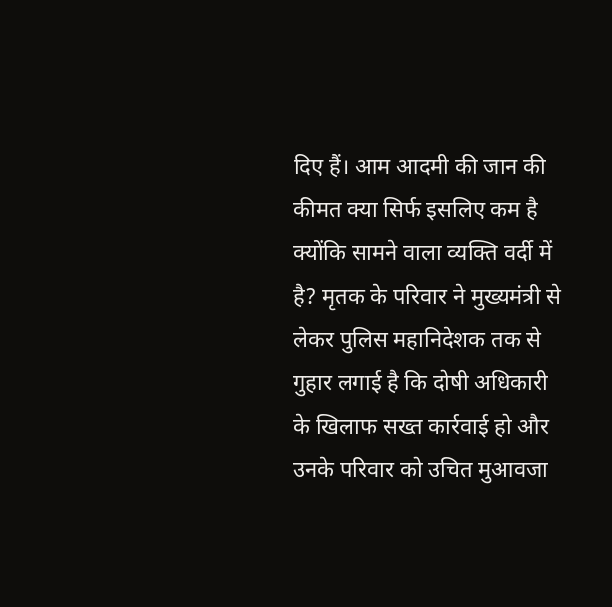दिए हैं। आम आदमी की जान की कीमत क्या सिर्फ इसलिए कम है क्योंकि सामने वाला व्यक्ति वर्दी में है? मृतक के परिवार ने मुख्यमंत्री से लेकर पुलिस महानिदेशक तक से गुहार लगाई है कि दोषी अधिकारी के खिलाफ सख्त कार्रवाई हो और उनके परिवार को उचित मुआवजा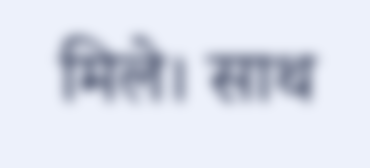मिले। साथ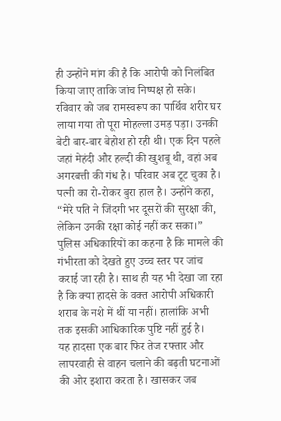ही उन्होंने मांग की है कि आरोपी को निलंबित किया जाए ताकि जांच निष्पक्ष हो सके।
रविवार को जब रामस्वरूप का पार्थिव शरीर घर लाया गया तो पूरा मोहल्ला उमड़ पड़ा। उनकी बेटी बार-बार बेहोश हो रही थी। एक दिन पहले जहां मेहंदी और हल्दी की खुशबू थी, वहां अब अगरबत्ती की गंध है। परिवार अब टूट चुका है। पत्नी का रो-रोकर बुरा हाल है। उन्होंने कहा, “मेरे पति ने जिंदगी भर दूसरों की सुरक्षा की, लेकिन उनकी रक्षा कोई नहीं कर सका।”
पुलिस अधिकारियों का कहना है कि मामले की गंभीरता को देखते हुए उच्च स्तर पर जांच कराई जा रही है। साथ ही यह भी देखा जा रहा है कि क्या हादसे के वक्त आरोपी अधिकारी शराब के नशे में थीं या नहीं। हालांकि अभी तक इसकी आधिकारिक पुष्टि नहीं हुई है।
यह हादसा एक बार फिर तेज रफ्तार और लापरवाही से वाहन चलाने की बढ़ती घटनाओं की ओर इशारा करता है। खासकर जब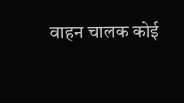वाहन चालक कोई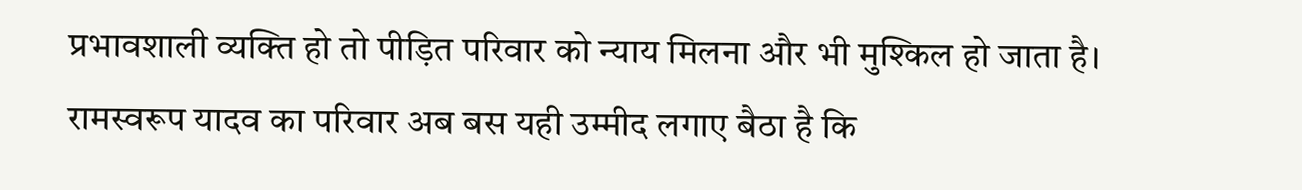प्रभावशाली व्यक्ति हो तो पीड़ित परिवार को न्याय मिलना और भी मुश्किल हो जाता है। रामस्वरूप यादव का परिवार अब बस यही उम्मीद लगाए बैठा है कि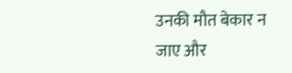उनकी मौत बेकार न जाए और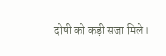दोषी को कड़ी सजा मिले।